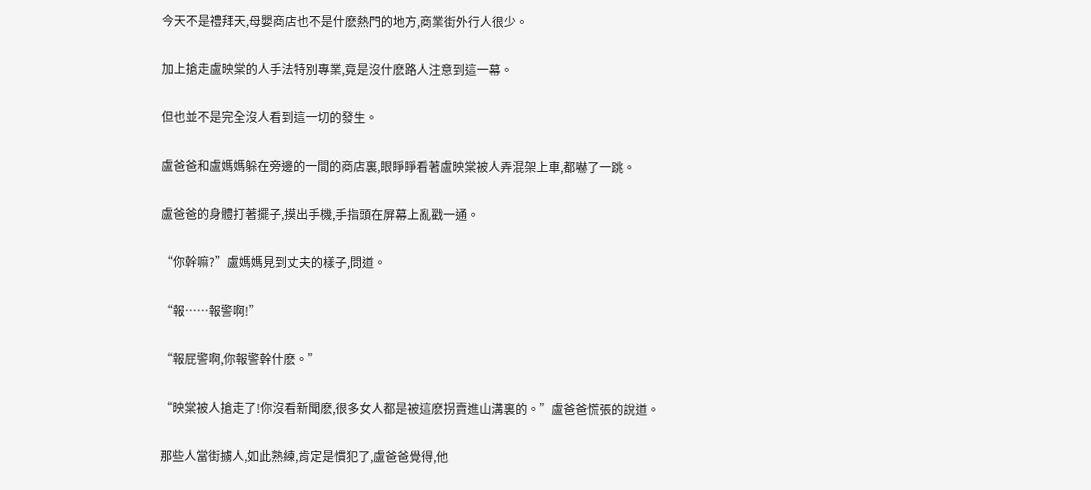今天不是禮拜天,母嬰商店也不是什麽熱門的地方,商業街外行人很少。

加上搶走盧映棠的人手法特別專業,竟是沒什麽路人注意到這一幕。

但也並不是完全沒人看到這一切的發生。

盧爸爸和盧媽媽躲在旁邊的一間的商店裏,眼睜睜看著盧映棠被人弄混架上車,都嚇了一跳。

盧爸爸的身體打著擺子,摸出手機,手指頭在屏幕上亂戳一通。

“你幹嘛?”盧媽媽見到丈夫的樣子,問道。

“報……報警啊!”

“報屁警啊,你報警幹什麽。”

“映棠被人搶走了!你沒看新聞麽,很多女人都是被這麽拐賣進山溝裏的。”盧爸爸慌張的說道。

那些人當街擄人,如此熟練,肯定是慣犯了,盧爸爸覺得,他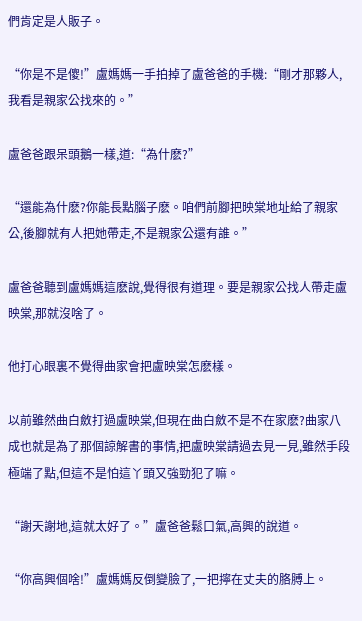們肯定是人販子。

“你是不是傻!”盧媽媽一手拍掉了盧爸爸的手機:“剛才那夥人,我看是親家公找來的。”

盧爸爸跟呆頭鵝一樣,道:“為什麽?”

“還能為什麽?你能長點腦子麽。咱們前腳把映棠地址給了親家公,後腳就有人把她帶走,不是親家公還有誰。”

盧爸爸聽到盧媽媽這麽說,覺得很有道理。要是親家公找人帶走盧映棠,那就沒啥了。

他打心眼裏不覺得曲家會把盧映棠怎麽樣。

以前雖然曲白斂打過盧映棠,但現在曲白斂不是不在家麽?曲家八成也就是為了那個諒解書的事情,把盧映棠請過去見一見,雖然手段極端了點,但這不是怕這丫頭又強勁犯了嘛。

“謝天謝地,這就太好了。”盧爸爸鬆口氣,高興的說道。

“你高興個啥!”盧媽媽反倒變臉了,一把擰在丈夫的胳膊上。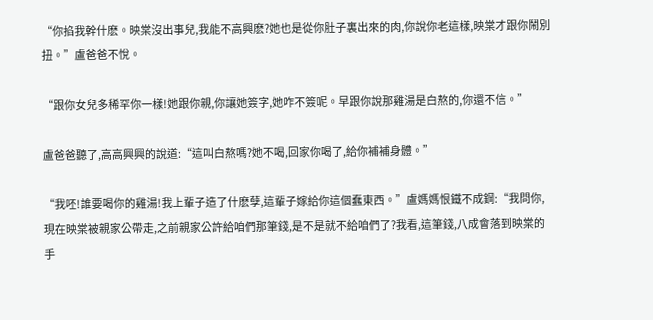“你掐我幹什麽。映棠沒出事兒,我能不高興麽?她也是從你肚子裏出來的肉,你說你老這樣,映棠才跟你鬧別扭。”盧爸爸不悅。

“跟你女兒多稀罕你一樣!她跟你親,你讓她簽字,她咋不簽呢。早跟你說那雞湯是白熬的,你還不信。”

盧爸爸聽了,高高興興的說道:“這叫白熬嗎?她不喝,回家你喝了,給你補補身體。”

“我呸!誰要喝你的雞湯!我上輩子造了什麽孽,這輩子嫁給你這個蠢東西。”盧媽媽恨鐵不成鋼:“我問你,現在映棠被親家公帶走,之前親家公許給咱們那筆錢,是不是就不給咱們了?我看,這筆錢,八成會落到映棠的手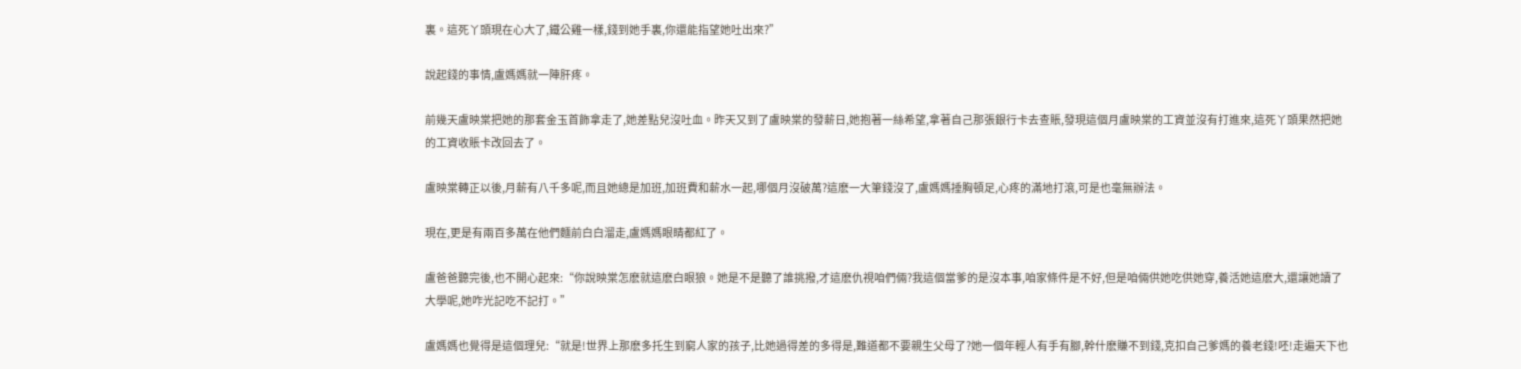裏。這死丫頭現在心大了,鐵公雞一樣,錢到她手裏,你還能指望她吐出來?”

說起錢的事情,盧媽媽就一陣肝疼。

前幾天盧映棠把她的那套金玉首飾拿走了,她差點兒沒吐血。昨天又到了盧映棠的發薪日,她抱著一絲希望,拿著自己那張銀行卡去查賬,發現這個月盧映棠的工資並沒有打進來,這死丫頭果然把她的工資收賬卡改回去了。

盧映棠轉正以後,月薪有八千多呢,而且她總是加班,加班費和薪水一起,哪個月沒破萬?這麽一大筆錢沒了,盧媽媽捶胸頓足,心疼的滿地打滾,可是也毫無辦法。

現在,更是有兩百多萬在他們麵前白白溜走,盧媽媽眼睛都紅了。

盧爸爸聽完後,也不開心起來:“你說映棠怎麽就這麽白眼狼。她是不是聽了誰挑撥,才這麽仇視咱們倆?我這個當爹的是沒本事,咱家條件是不好,但是咱倆供她吃供她穿,養活她這麽大,還讓她讀了大學呢,她咋光記吃不記打。”

盧媽媽也覺得是這個理兒:“就是!世界上那麽多托生到窮人家的孩子,比她過得差的多得是,難道都不要親生父母了?她一個年輕人有手有腳,幹什麽賺不到錢,克扣自己爹媽的養老錢!呸!走遍天下也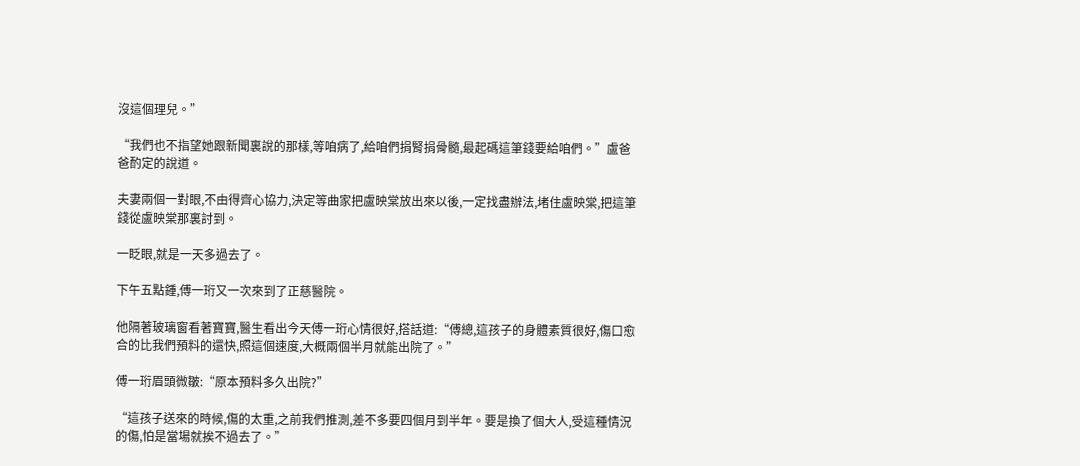沒這個理兒。”

“我們也不指望她跟新聞裏說的那樣,等咱病了,給咱們捐腎捐骨髓,最起碼這筆錢要給咱們。”盧爸爸酌定的說道。

夫妻兩個一對眼,不由得齊心協力,決定等曲家把盧映棠放出來以後,一定找盡辦法,堵住盧映棠,把這筆錢從盧映棠那裏討到。

一眨眼,就是一天多過去了。

下午五點鍾,傅一珩又一次來到了正慈醫院。

他隔著玻璃窗看著寶寶,醫生看出今天傅一珩心情很好,搭話道:“傅總,這孩子的身體素質很好,傷口愈合的比我們預料的還快,照這個速度,大概兩個半月就能出院了。”

傅一珩眉頭微皺:“原本預料多久出院?”

“這孩子送來的時候,傷的太重,之前我們推測,差不多要四個月到半年。要是換了個大人,受這種情況的傷,怕是當場就挨不過去了。”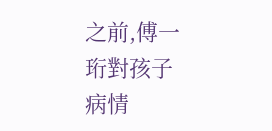之前,傅一珩對孩子病情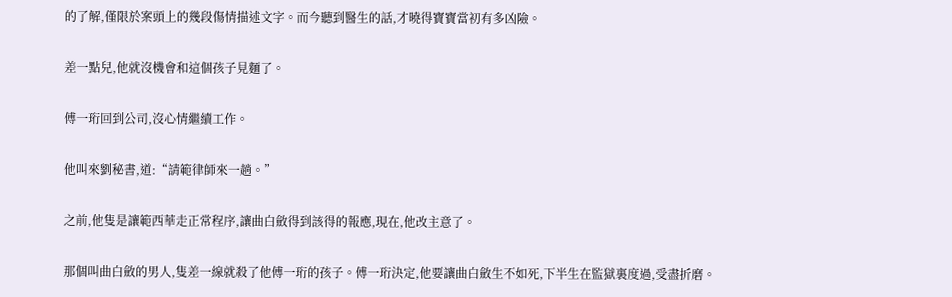的了解,僅限於案頭上的幾段傷情描述文字。而今聽到醫生的話,才曉得寶寶當初有多凶險。

差一點兒,他就沒機會和這個孩子見麵了。

傅一珩回到公司,沒心情繼續工作。

他叫來劉秘書,道:“請範律師來一趟。”

之前,他隻是讓範西華走正常程序,讓曲白斂得到該得的報應,現在,他改主意了。

那個叫曲白斂的男人,隻差一線就殺了他傅一珩的孩子。傅一珩決定,他要讓曲白斂生不如死,下半生在監獄裏度過,受盡折磨。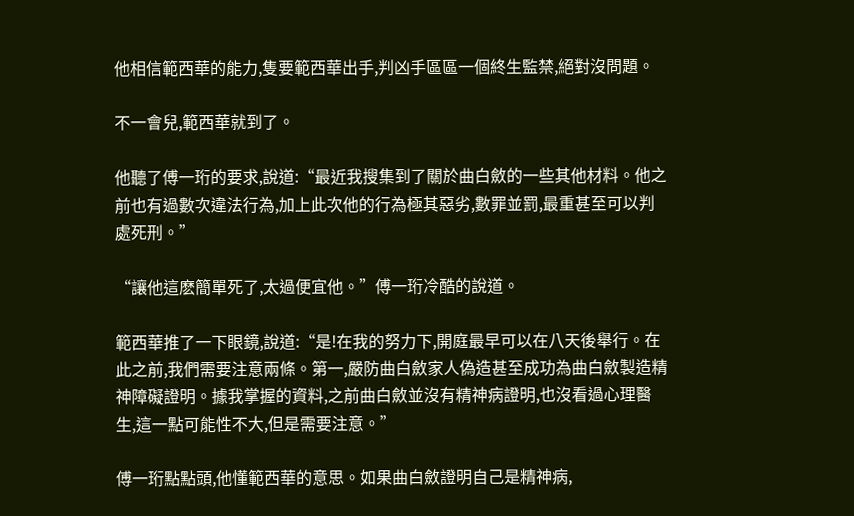他相信範西華的能力,隻要範西華出手,判凶手區區一個終生監禁,絕對沒問題。

不一會兒,範西華就到了。

他聽了傅一珩的要求,說道:“最近我搜集到了關於曲白斂的一些其他材料。他之前也有過數次違法行為,加上此次他的行為極其惡劣,數罪並罰,最重甚至可以判處死刑。”

“讓他這麽簡單死了,太過便宜他。”傅一珩冷酷的說道。

範西華推了一下眼鏡,說道:“是!在我的努力下,開庭最早可以在八天後舉行。在此之前,我們需要注意兩條。第一,嚴防曲白斂家人偽造甚至成功為曲白斂製造精神障礙證明。據我掌握的資料,之前曲白斂並沒有精神病證明,也沒看過心理醫生,這一點可能性不大,但是需要注意。”

傅一珩點點頭,他懂範西華的意思。如果曲白斂證明自己是精神病,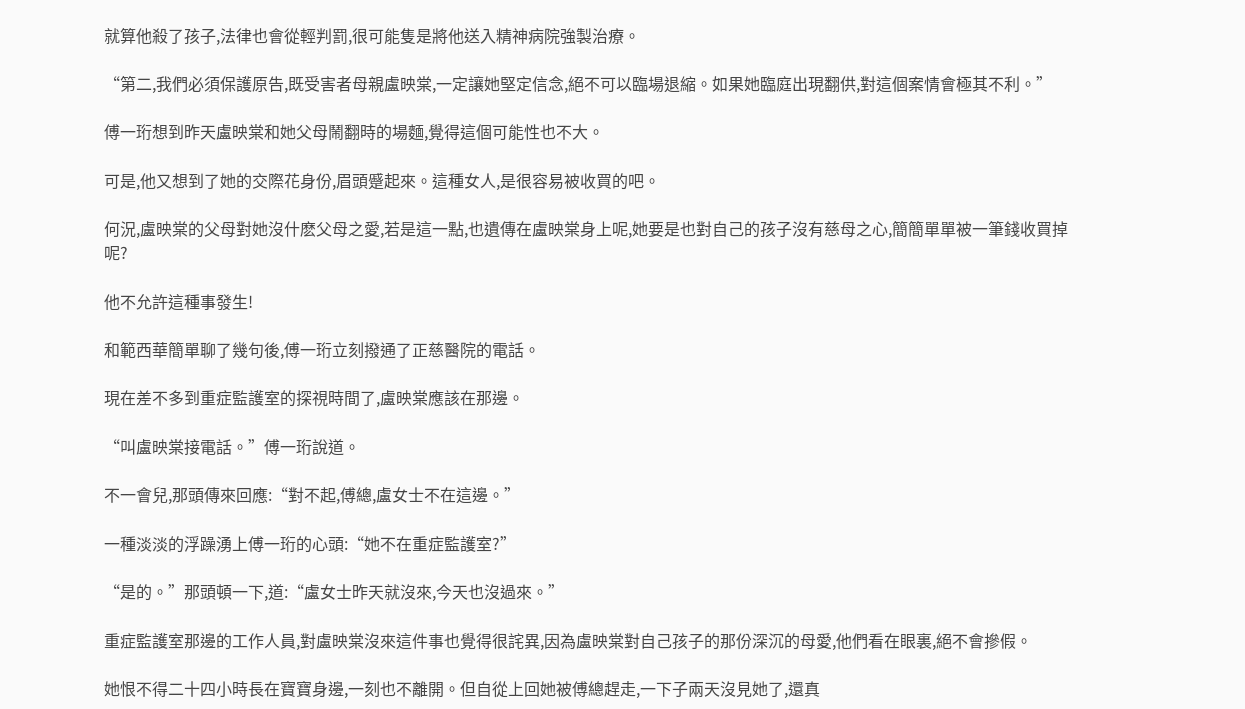就算他殺了孩子,法律也會從輕判罰,很可能隻是將他送入精神病院強製治療。

“第二,我們必須保護原告,既受害者母親盧映棠,一定讓她堅定信念,絕不可以臨場退縮。如果她臨庭出現翻供,對這個案情會極其不利。”

傅一珩想到昨天盧映棠和她父母鬧翻時的場麵,覺得這個可能性也不大。

可是,他又想到了她的交際花身份,眉頭蹙起來。這種女人,是很容易被收買的吧。

何況,盧映棠的父母對她沒什麽父母之愛,若是這一點,也遺傳在盧映棠身上呢,她要是也對自己的孩子沒有慈母之心,簡簡單單被一筆錢收買掉呢?

他不允許這種事發生!

和範西華簡單聊了幾句後,傅一珩立刻撥通了正慈醫院的電話。

現在差不多到重症監護室的探視時間了,盧映棠應該在那邊。

“叫盧映棠接電話。”傅一珩說道。

不一會兒,那頭傳來回應:“對不起,傅總,盧女士不在這邊。”

一種淡淡的浮躁湧上傅一珩的心頭:“她不在重症監護室?”

“是的。”那頭頓一下,道:“盧女士昨天就沒來,今天也沒過來。”

重症監護室那邊的工作人員,對盧映棠沒來這件事也覺得很詫異,因為盧映棠對自己孩子的那份深沉的母愛,他們看在眼裏,絕不會摻假。

她恨不得二十四小時長在寶寶身邊,一刻也不離開。但自從上回她被傅總趕走,一下子兩天沒見她了,還真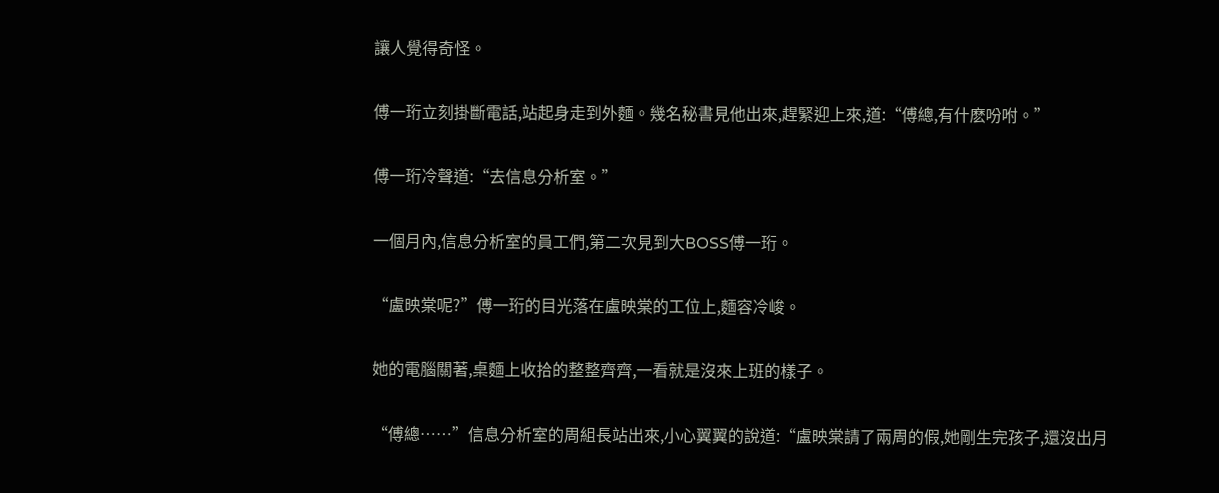讓人覺得奇怪。

傅一珩立刻掛斷電話,站起身走到外麵。幾名秘書見他出來,趕緊迎上來,道:“傅總,有什麽吩咐。”

傅一珩冷聲道:“去信息分析室。”

一個月內,信息分析室的員工們,第二次見到大BOSS傅一珩。

“盧映棠呢?”傅一珩的目光落在盧映棠的工位上,麵容冷峻。

她的電腦關著,桌麵上收拾的整整齊齊,一看就是沒來上班的樣子。

“傅總……”信息分析室的周組長站出來,小心翼翼的說道:“盧映棠請了兩周的假,她剛生完孩子,還沒出月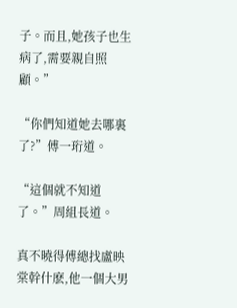子。而且,她孩子也生病了,需要親自照顧。”

“你們知道她去哪裏了?”傅一珩道。

“這個就不知道了。”周組長道。

真不曉得傅總找盧映棠幹什麽,他一個大男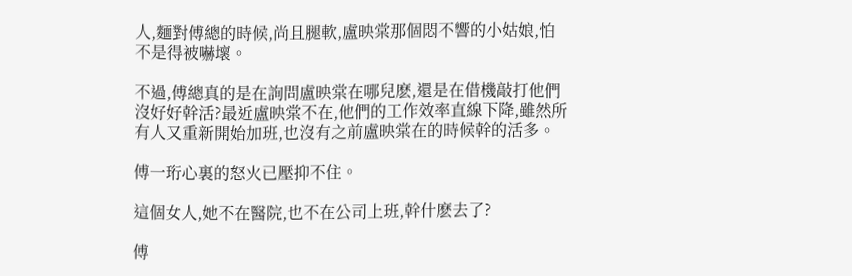人,麵對傅總的時候,尚且腿軟,盧映棠那個悶不響的小姑娘,怕不是得被嚇壞。

不過,傅總真的是在詢問盧映棠在哪兒麽,還是在借機敲打他們沒好好幹活?最近盧映棠不在,他們的工作效率直線下降,雖然所有人又重新開始加班,也沒有之前盧映棠在的時候幹的活多。

傅一珩心裏的怒火已壓抑不住。

這個女人,她不在醫院,也不在公司上班,幹什麽去了?

傅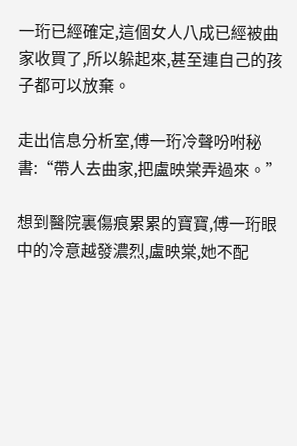一珩已經確定,這個女人八成已經被曲家收買了,所以躲起來,甚至連自己的孩子都可以放棄。

走出信息分析室,傅一珩冷聲吩咐秘書:“帶人去曲家,把盧映棠弄過來。”

想到醫院裏傷痕累累的寶寶,傅一珩眼中的冷意越發濃烈,盧映棠,她不配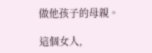做他孩子的母親。

這個女人,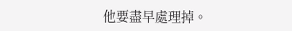他要盡早處理掉。